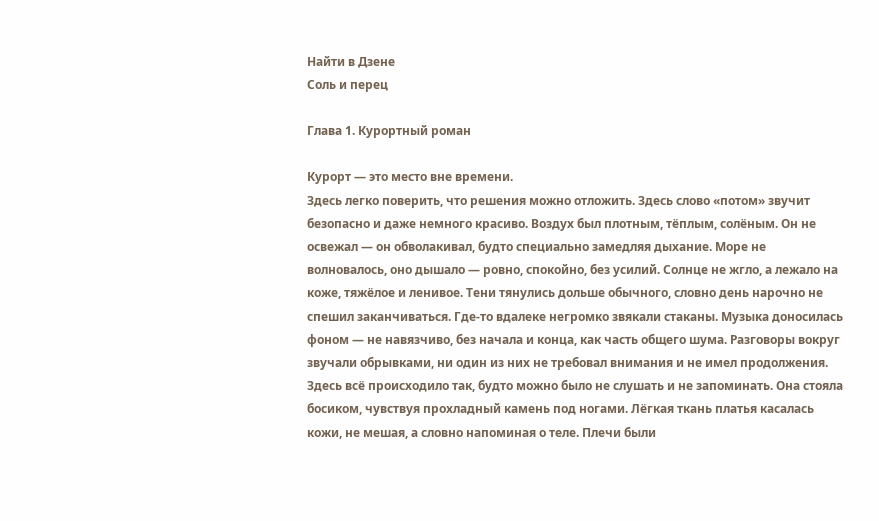Найти в Дзене
Соль и перец

Глава 1. Курортный роман

Курорт — это место вне времени.
Здесь легко поверить, что решения можно отложить. Здесь слово «потом» звучит безопасно и даже немного красиво. Воздух был плотным, тёплым, солёным. Он не освежал — он обволакивал, будто специально замедляя дыхание. Море не волновалось, оно дышало — ровно, спокойно, без усилий. Солнце не жгло, а лежало на коже, тяжёлое и ленивое. Тени тянулись дольше обычного, словно день нарочно не спешил заканчиваться. Где-то вдалеке негромко звякали стаканы. Музыка доносилась фоном — не навязчиво, без начала и конца, как часть общего шума. Разговоры вокруг звучали обрывками, ни один из них не требовал внимания и не имел продолжения. Здесь всё происходило так, будто можно было не слушать и не запоминать. Она стояла босиком, чувствуя прохладный камень под ногами. Лёгкая ткань платья касалась кожи, не мешая, а словно напоминая о теле. Плечи были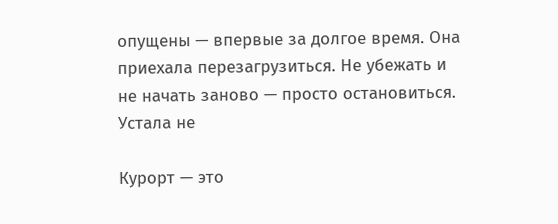опущены — впервые за долгое время. Она приехала перезагрузиться. Не убежать и не начать заново — просто остановиться. Устала не

Курорт — это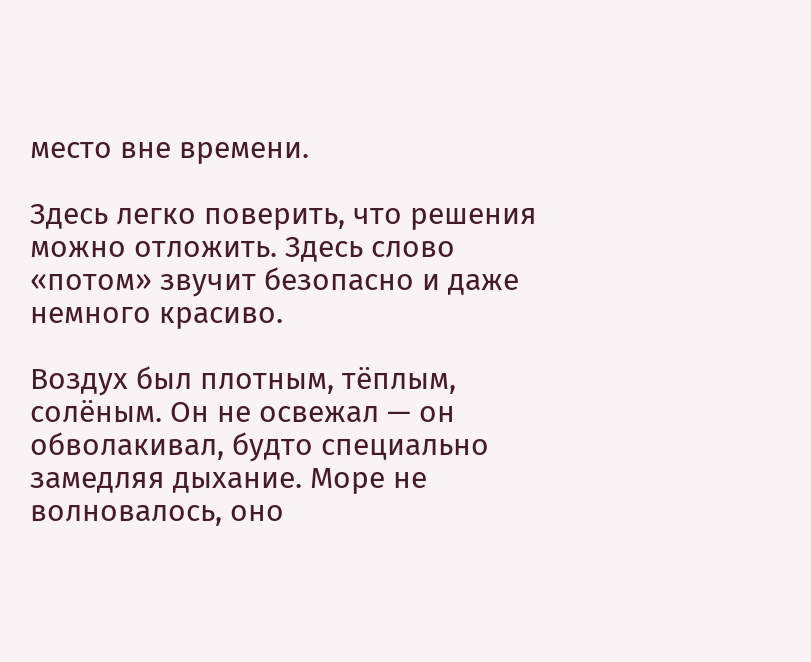место вне времени.

Здесь легко поверить, что решения можно отложить. Здесь слово «потом» звучит безопасно и даже немного красиво.

Воздух был плотным, тёплым, солёным. Он не освежал — он обволакивал, будто специально замедляя дыхание. Море не волновалось, оно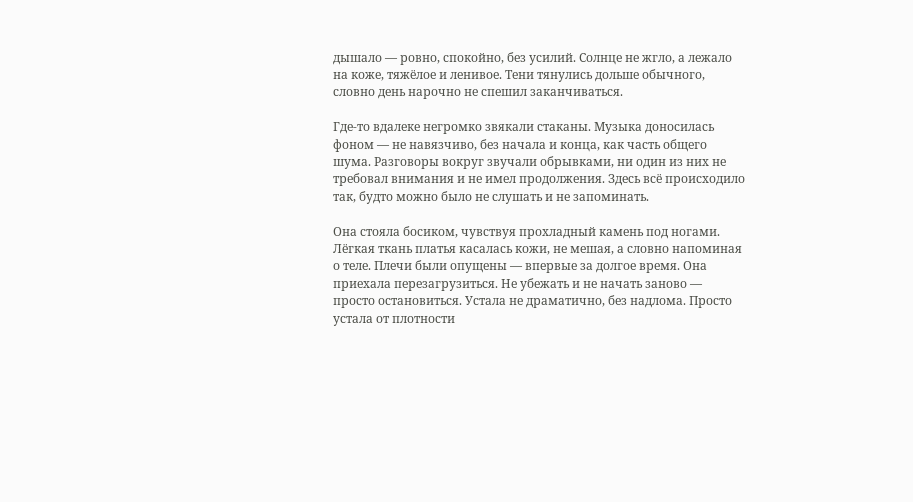дышало — ровно, спокойно, без усилий. Солнце не жгло, а лежало на коже, тяжёлое и ленивое. Тени тянулись дольше обычного, словно день нарочно не спешил заканчиваться.

Где-то вдалеке негромко звякали стаканы. Музыка доносилась фоном — не навязчиво, без начала и конца, как часть общего шума. Разговоры вокруг звучали обрывками, ни один из них не требовал внимания и не имел продолжения. Здесь всё происходило так, будто можно было не слушать и не запоминать.

Она стояла босиком, чувствуя прохладный камень под ногами. Лёгкая ткань платья касалась кожи, не мешая, а словно напоминая о теле. Плечи были опущены — впервые за долгое время. Она приехала перезагрузиться. Не убежать и не начать заново — просто остановиться. Устала не драматично, без надлома. Просто устала от плотности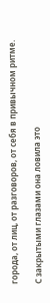города, от лиц, от разговоров, от себя в привычном ритме.

С закрытыми глазами она ловила это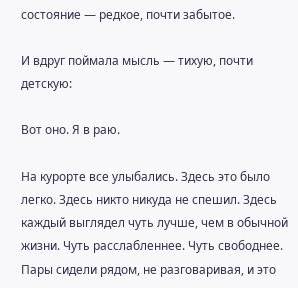состояние — редкое, почти забытое.

И вдруг поймала мысль — тихую, почти детскую:

Вот оно. Я в раю.

На курорте все улыбались. Здесь это было легко. Здесь никто никуда не спешил. Здесь каждый выглядел чуть лучше, чем в обычной жизни. Чуть расслабленнее. Чуть свободнее. Пары сидели рядом, не разговаривая, и это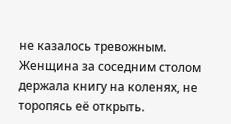не казалось тревожным. Женщина за соседним столом держала книгу на коленях, не торопясь её открыть.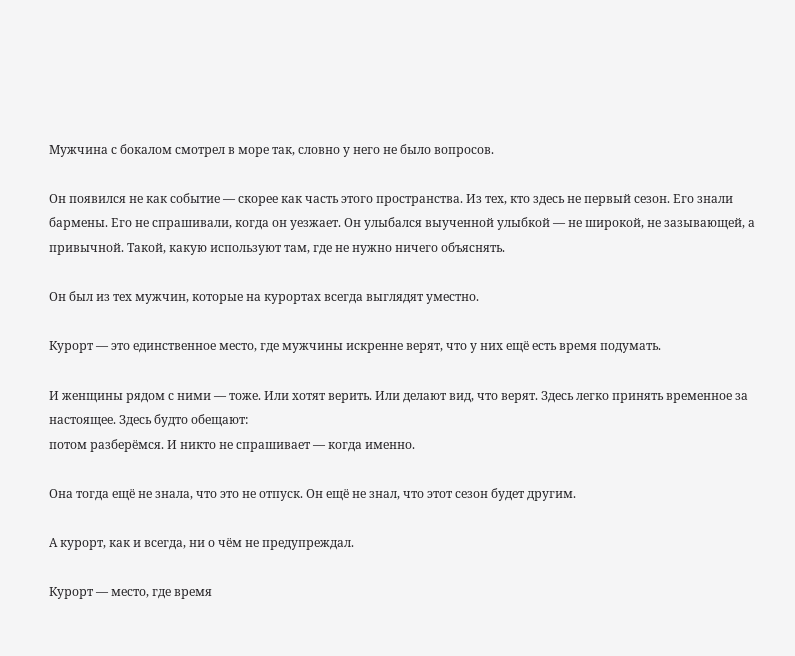Мужчина с бокалом смотрел в море так, словно у него не было вопросов.

Он появился не как событие — скорее как часть этого пространства. Из тех, кто здесь не первый сезон. Его знали бармены. Его не спрашивали, когда он уезжает. Он улыбался выученной улыбкой — не широкой, не зазывающей, а привычной. Такой, какую используют там, где не нужно ничего объяснять.

Он был из тех мужчин, которые на курортах всегда выглядят уместно.

Курорт — это единственное место, где мужчины искренне верят, что у них ещё есть время подумать.

И женщины рядом с ними — тоже. Или хотят верить. Или делают вид, что верят. Здесь легко принять временное за настоящее. Здесь будто обещают:
потом разберёмся. И никто не спрашивает — когда именно.

Она тогда ещё не знала, что это не отпуск. Он ещё не знал, что этот сезон будет другим.

А курорт, как и всегда, ни о чём не предупреждал.

Курорт — место, где время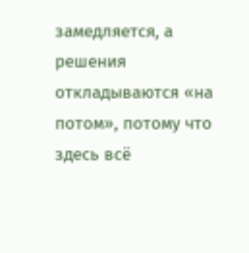замедляется, а решения откладываются «на потом», потому что здесь всё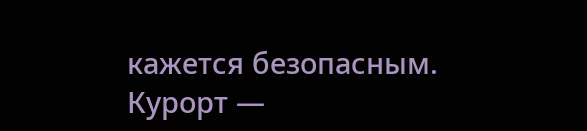кажется безопасным.
Курорт —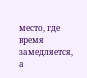место, где время замедляется, а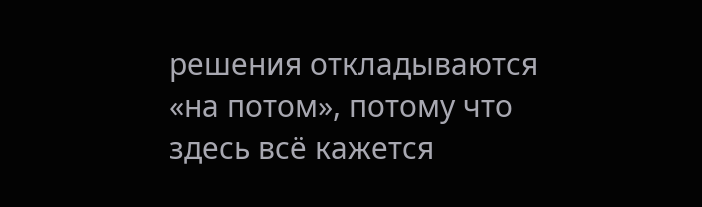решения откладываются «на потом», потому что здесь всё кажется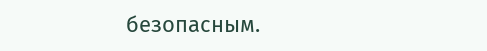безопасным.